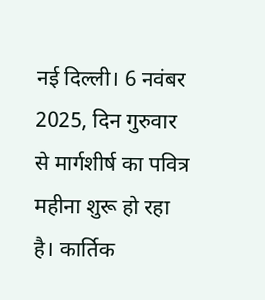नई दिल्ली। 6 नवंबर 2025, दिन गुरुवार से मार्गशीर्ष का पवित्र महीना शुरू हो रहा है। कार्तिक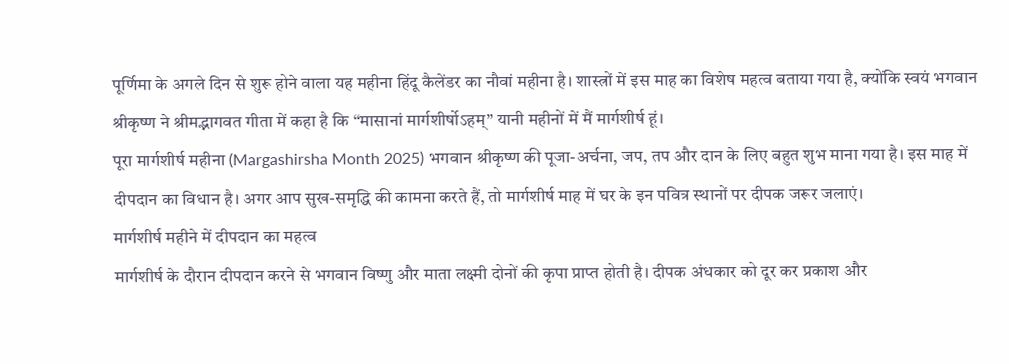पूर्णिमा के अगले दिन से शुरू होने वाला यह महीना हिंदू कैलेंडर का नौवां महीना है। शास्त्रों में इस माह का विशेष महत्व बताया गया है, क्योंकि स्वयं भगवान श्रीकृष्ण ने श्रीमद्भागवत गीता में कहा है कि “मासानां मार्गशीर्षोऽहम्” यानी महीनों में मैं मार्गशीर्ष हूं।
पूरा मार्गशीर्ष महीना (Margashirsha Month 2025) भगवान श्रीकृष्ण की पूजा-अर्चना, जप, तप और दान के लिए बहुत शुभ माना गया है। इस माह में दीपदान का विधान है। अगर आप सुख-समृद्धि की कामना करते हैं, तो मार्गशीर्ष माह में घर के इन पवित्र स्थानों पर दीपक जरूर जलाएं।
मार्गशीर्ष महीने में दीपदान का महत्व
मार्गशीर्ष के दौरान दीपदान करने से भगवान विष्णु और माता लक्ष्मी दोनों की कृपा प्राप्त होती है। दीपक अंधकार को दूर कर प्रकाश और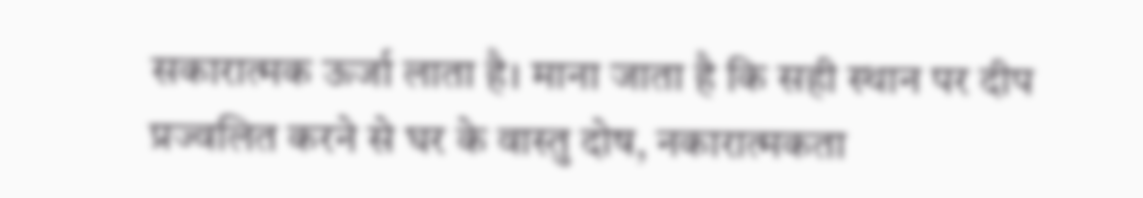सकारात्मक ऊर्जा लाता है। माना जाता है कि सही स्थान पर दीप प्रज्वलित करने से घर के वास्तु दोष, नकारात्मकता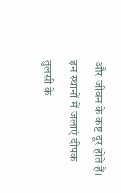और जीवन के कष्ट दूर होते हैं।
इन स्थानों में जलाएं दीपक
तुलसी के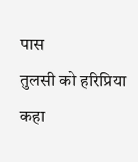पास
तुलसी को हरिप्रिया कहा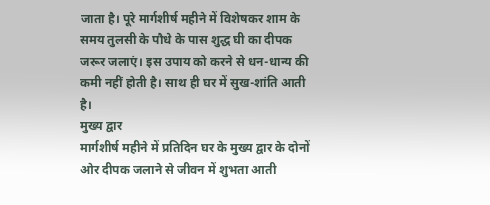जाता है। पूरे मार्गशीर्ष महीने में विशेषकर शाम के समय तुलसी के पौधे के पास शुद्ध घी का दीपक जरूर जलाएं। इस उपाय को करने से धन-धान्य की कमी नहीं होती है। साथ ही घर में सुख-शांति आती है।
मुख्य द्वार
मार्गशीर्ष महीने में प्रतिदिन घर के मुख्य द्वार के दोनों ओर दीपक जलाने से जीवन में शुभता आती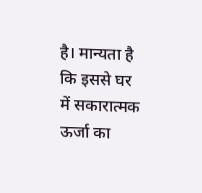है। मान्यता है कि इससे घर में सकारात्मक ऊर्जा का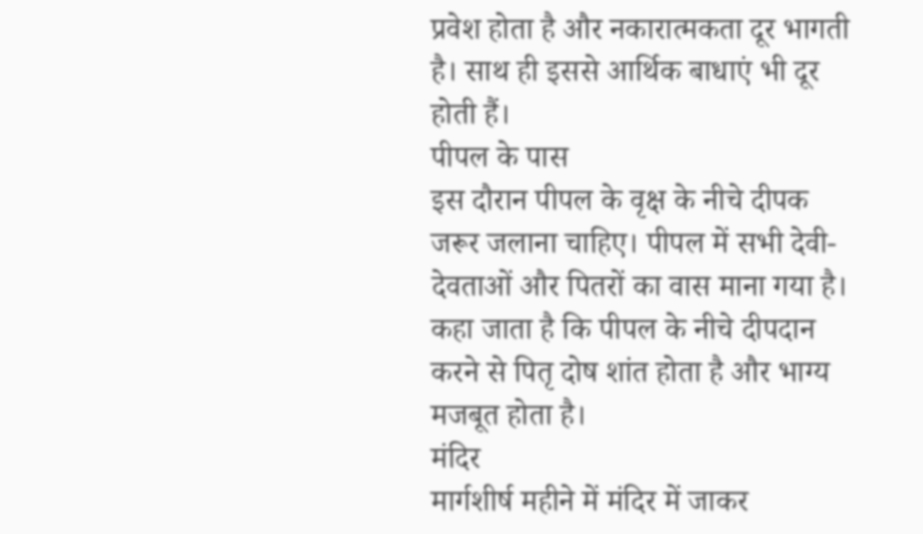प्रवेश होता है और नकारात्मकता दूर भागती है। साथ ही इससे आर्थिक बाधाएं भी दूर होती हैं।
पीपल के पास
इस दौरान पीपल के वृक्ष के नीचे दीपक जरूर जलाना चाहिए। पीपल में सभी देवी-देवताओं और पितरों का वास माना गया है। कहा जाता है कि पीपल के नीचे दीपदान करने से पितृ दोष शांत होता है और भाग्य मजबूत होता है।
मंदिर
मार्गशीर्ष महीने में मंदिर में जाकर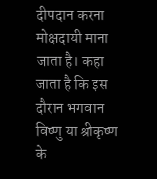दीपदान करना मोक्षदायी माना जाता है। कहा जाता है कि इस दौरान भगवान विष्णु या श्रीकृष्ण के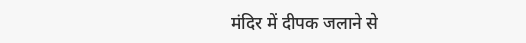मंदिर में दीपक जलाने से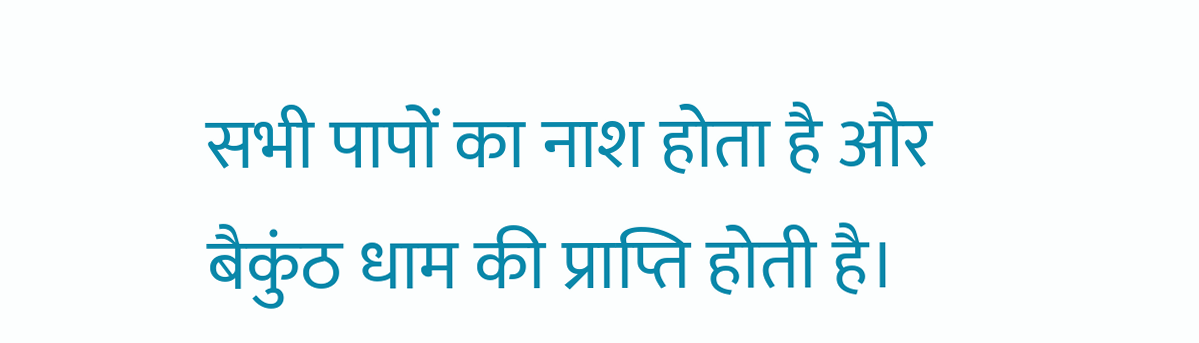सभी पापों का नाश होता है और बैकुंठ धाम की प्राप्ति होती है।